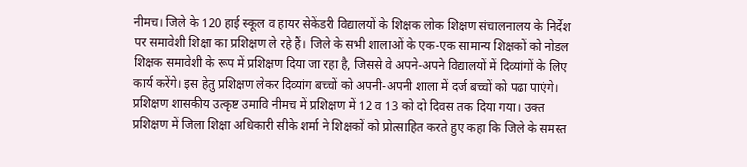नीमच। जिले के 120 हाई स्कूल व हायर सेकेंडरी विद्यालयों के शिक्षक लोक शिक्षण संचालनालय के निर्देश पर समावेशी शिक्षा का प्रशिक्षण ले रहे हैं। जिले के सभी शालाओं के एक-एक सामान्य शिक्षकों को नोडल शिक्षक समावेशी के रूप में प्रशिक्षण दिया जा रहा है, जिससे वे अपने-अपने विद्यालयों में दिव्यांगों के लिए कार्य करेंगे। इस हेतु प्रशिक्षण लेकर दिव्यांग बच्चों को अपनी-अपनी शाला में दर्ज बच्चों को पढा पाएंगे। प्रशिक्षण शासकीय उत्कृष्ट उमावि नीमच में प्रशिक्षण में 12 व 13 को दो दिवस तक दिया गया। उक्त प्रशिक्षण में जिला शिक्षा अधिकारी सीके शर्मा ने शिक्षकों को प्रोत्साहित करते हुए कहा कि जिले के समस्त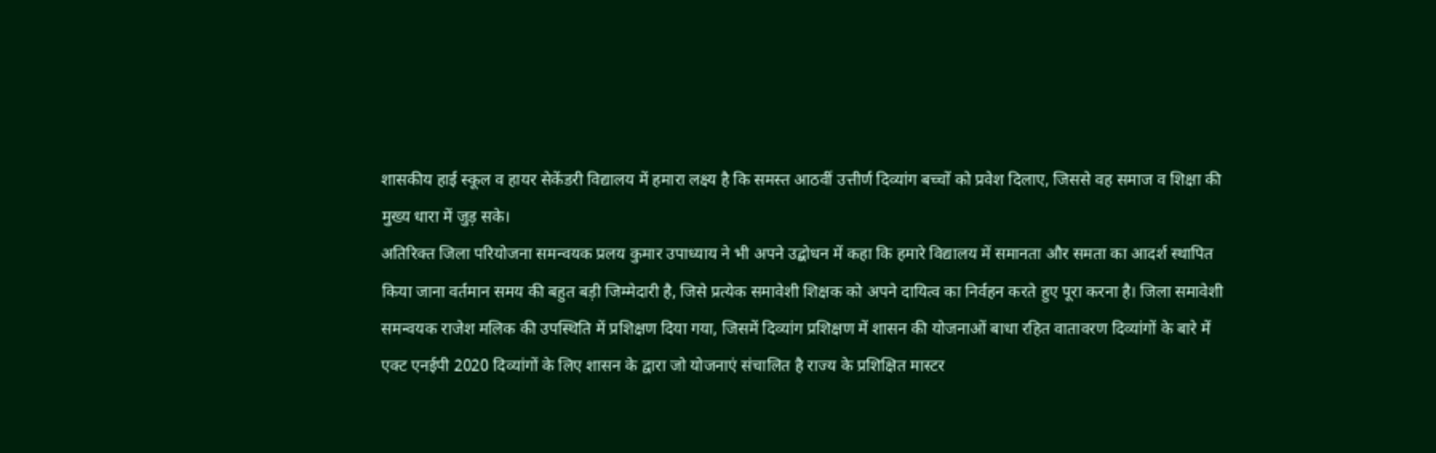शासकीय हाई स्कूल व हायर सेकेंडरी विद्यालय में हमारा लक्ष्य है कि समस्त आठवीं उत्तीर्ण दिव्यांग बच्चों को प्रवेश दिलाए, जिससे वह समाज व शिक्षा की मुख्य धारा में जुड़ सके।
अतिरिक्त जिला परियोजना समन्वयक प्रलय कुमार उपाध्याय ने भी अपने उद्बोधन में कहा कि हमारे विद्यालय में समानता और समता का आदर्श स्थापित किया जाना वर्तमान समय की बहुत बड़ी जिम्मेदारी है, जिसे प्रत्येक समावेशी शिक्षक को अपने दायित्व का निर्वहन करते हुए पूरा करना है। जिला समावेशी समन्वयक राजेश मलिक की उपस्थिति में प्रशिक्षण दिया गया, जिसमें दिव्यांग प्रशिक्षण में शासन की योजनाओं बाधा रहित वातावरण दिव्यांगों के बारे में एक्ट एनईपी 2020 दिव्यांगों के लिए शासन के द्वारा जो योजनाएं संचालित है राज्य के प्रशिक्षित मास्टर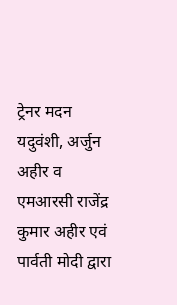ट्रेनर मदन यदुवंशी, अर्जुन अहीर व एमआरसी राजेंद्र कुमार अहीर एवं पार्वती मोदी द्वारा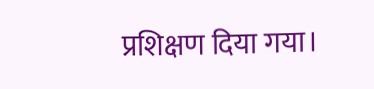प्रशिक्षण दिया गया।